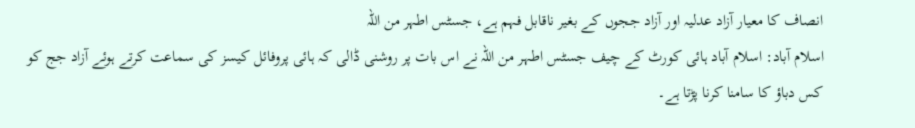انصاف کا معیار آزاد عدلیہ اور آزاد ججوں کے بغیر ناقابل فہم ہے، جسٹس اطہر من اللہ
اسلام آباد: اسلام آباد ہائی کورٹ کے چیف جسٹس اطہر من اللہ نے اس بات پر روشنی ڈالی کہ ہائی پروفائل کیسز کی سماعت کرتے ہوئے آزاد جج کو کس دباؤ کا سامنا کرنا پڑتا ہے۔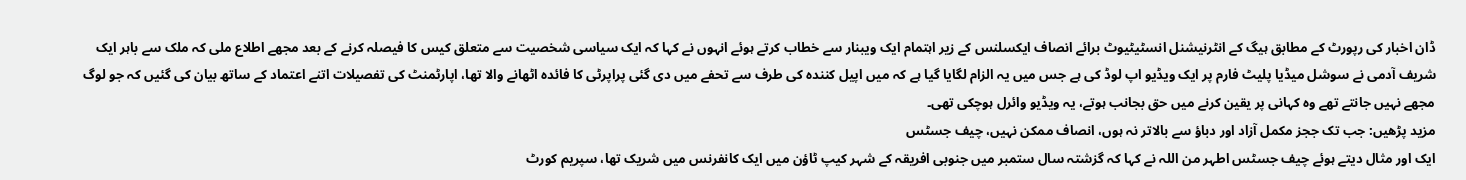ڈان اخبار کی رپورٹ کے مطابق ہیگ کے انٹرنیشنل انسٹیٹیوٹ برائے انصاف ایکسلنس کے زیر اہتمام ایک ویبنار سے خطاب کرتے ہوئے انہوں نے کہا کہ ایک سیاسی شخصیت سے متعلق کیس کا فیصلہ کرنے کے بعد مجھے اطلاع ملی کہ ملک سے باہر ایک شریف آدمی نے سوشل میڈیا پلیٹ فارم پر ایک ویڈیو اپ لوڈ کی ہے جس میں یہ الزام لگایا گیا ہے کہ میں اپیل کنندہ کی طرف سے تحفے میں دی گئی پراپرٹی کا فائدہ اٹھانے والا تھا، اپارٹمنٹ کی تفصیلات اتنے اعتماد کے ساتھ بیان کی گئیں کہ جو لوگ مجھے نہیں جانتے تھے وہ کہانی پر یقین کرنے میں حق بجانب ہوتے، یہ ویڈیو وائرل ہوچکی تھی۔
مزید پڑھیں: جب تک ججز مکمل آزاد اور دباؤ سے بالاتر نہ ہوں، انصاف ممکن نہیں، چیف جسٹس
ایک اور مثال دیتے ہوئے چیف جسٹس اطہر من اللہ نے کہا کہ گزشتہ سال ستمبر میں جنوبی افریقہ کے شہر کیپ ٹاؤن میں ایک کانفرنس میں شریک تھا، سپریم کورٹ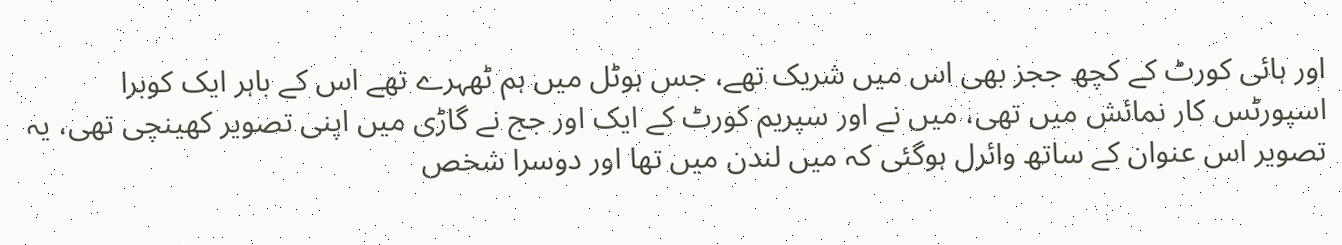اور ہائی کورٹ کے کچھ ججز بھی اس میں شریک تھے، جس ہوٹل میں ہم ٹھہرے تھے اس کے باہر ایک کوبرا اسپورٹس کار نمائش میں تھی، میں نے اور سپریم کورٹ کے ایک اور جج نے گاڑی میں اپنی تصویر کھینچی تھی، یہ تصویر اس عنوان کے ساتھ وائرل ہوگئی کہ میں لندن میں تھا اور دوسرا شخص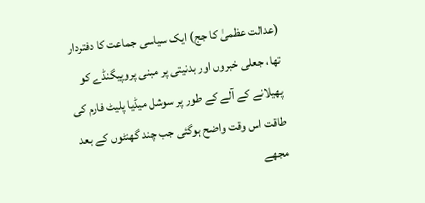(عدالت عظمیٰ کا جج) ایک سیاسی جماعت کا دفتردار تھا، جعلی خبروں اور بدنیتی پر مبنی پروپیگنڈے کو پھیلانے کے آلے کے طور پر سوشل میڈیا پلیٹ فارم کی طاقت اس وقت واضح ہوگئی جب چند گھنٹوں کے بعد مجھے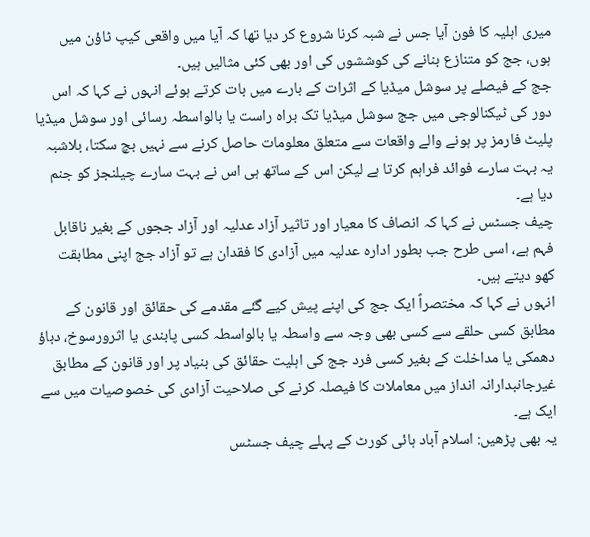میری اہلیہ کا فون آیا جس نے شبہ کرنا شروع کر دیا تھا کہ آیا میں واقعی کیپ ٹاؤن میں ہوں، جج کو متنازع بنانے کی کوششوں کی اور بھی کئی مثالیں ہیں۔
جج کے فیصلے پر سوشل میڈیا کے اثرات کے بارے میں بات کرتے ہوئے انہوں نے کہا کہ اس دور کی ٹیکنالوجی میں جج سوشل میڈیا تک براہ راست یا بالواسطہ رسائی اور سوشل میڈیا پلیٹ فارمز پر ہونے والے واقعات سے متعلق معلومات حاصل کرنے سے نہیں بچ سکتا، بلاشبہ یہ بہت سارے فوائد فراہم کرتا ہے لیکن اس کے ساتھ ہی اس نے بہت سارے چیلنجز کو جنم دیا ہے۔
چیف جسٹس نے کہا کہ انصاف کا معیار اور تاثیر آزاد عدلیہ اور آزاد ججوں کے بغیر ناقابل فہم ہے، اسی طرح جب بطور ادارہ عدلیہ میں آزادی کا فقدان ہے تو آزاد جج اپنی مطابقت کھو دیتے ہیں۔
انہوں نے کہا کہ مختصراً ایک جج کی اپنے پیش کیے گئے مقدمے کی حقائق اور قانون کے مطابق کسی حلقے سے کسی بھی وجہ سے واسطہ یا بالواسطہ کسی پابندی یا اثرورسوخ، دباؤ دھمکی یا مداخلت کے بغیر کسی فرد جج کی اہلیت حقائق کی بنیاد پر اور قانون کے مطابق غیرجانبدارانہ انداز میں معاملات کا فیصلہ کرنے کی صلاحیت آزادی کی خصوصیات میں سے ایک ہے۔
یہ بھی پڑھیں: اسلام آباد ہائی کورٹ کے پہلے چیف جسٹس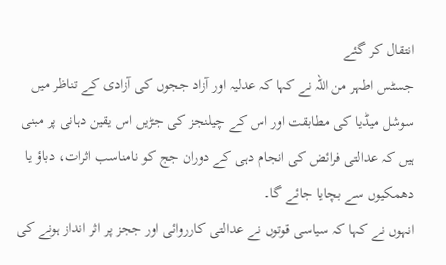انتقال کر گئے
جسٹس اطہر من اللہ نے کہا کہ عدلیہ اور آزاد ججوں کی آزادی کے تناظر میں سوشل میڈیا کی مطابقت اور اس کے چیلنجز کی جڑیں اس یقین دہانی پر مبنی ہیں کہ عدالتی فرائض کی انجام دہی کے دوران جج کو نامناسب اثرات، دباؤ یا دھمکیوں سے بچایا جائے گا۔
انہوں نے کہا کہ سیاسی قوتوں نے عدالتی کارروائی اور ججز پر اثر انداز ہونے کی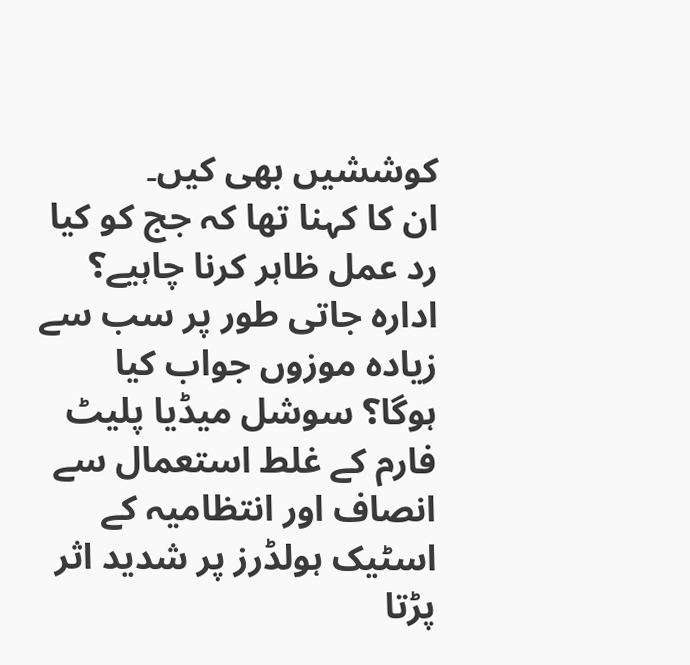کوششیں بھی کیں۔
ان کا کہنا تھا کہ جج کو کیا رد عمل ظاہر کرنا چاہیے؟ ادارہ جاتی طور پر سب سے زیادہ موزوں جواب کیا ہوگا؟ سوشل میڈیا پلیٹ فارم کے غلط استعمال سے انصاف اور انتظامیہ کے اسٹیک ہولڈرز پر شدید اثر پڑتا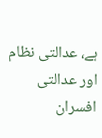ہے، عدالتی نظام اور عدالتی افسران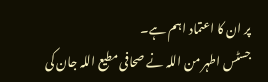پر ان کا اعتماد اہم ہے۔
جسٹس اطہر من اللہ نے صحافی مطیع اللہ جان کی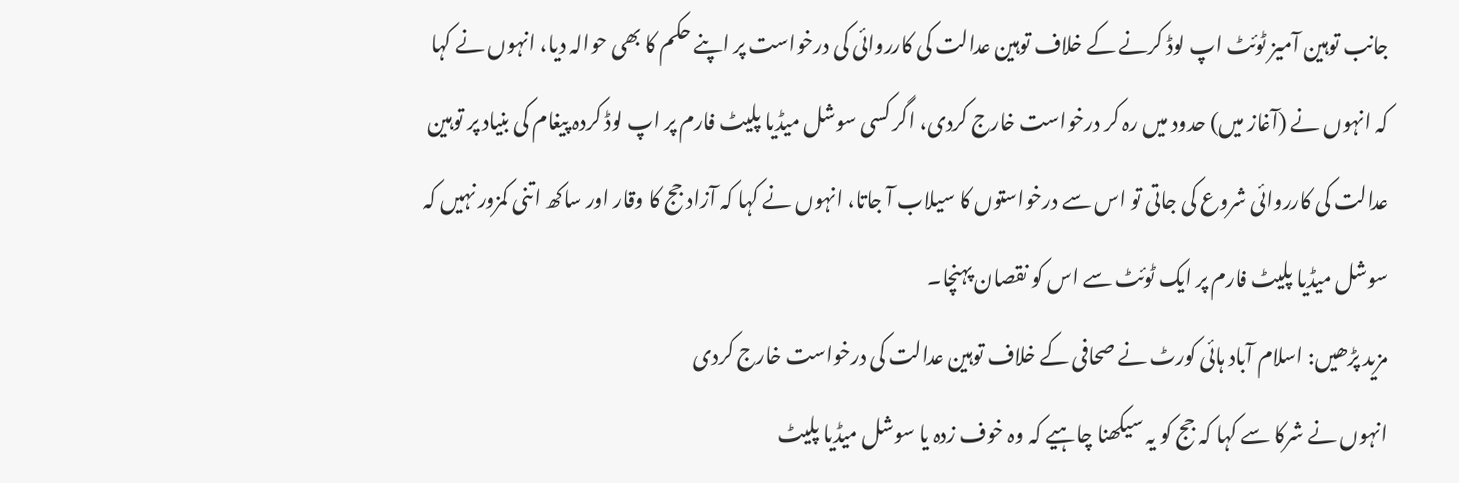جانب توہین آمیز ٹوئٹ اپ لوڈ کرنے کے خلاف توہین عدالت کی کارروائی کی درخواست پر اپنے حکم کا بھی حوالہ دیا، انہوں نے کہا کہ انہوں نے (آغاز میں) حدود میں رہ کر درخواست خارج کردی، اگر کسی سوشل میڈیا پلیٹ فارم پر اپ لوڈ کردہ پیغام کی بنیاد پر توہین عدالت کی کارروائی شروع کی جاتی تو اس سے درخواستوں کا سیلاب آ جاتا، انہوں نے کہا کہ آزاد جج کا وقار اور ساکھ اتنی کمزور نہیں کہ سوشل میڈیا پلیٹ فارم پر ایک ٹوئٹ سے اس کو نقصان پہنچا۔
مزید پڑھیں: اسلام آباد ہائی کورٹ نے صحافی کے خلاف توہین عدالت کی درخواست خارج کردی
انہوں نے شرکا سے کہا کہ جج کو یہ سیکھنا چاہیے کہ وہ خوف زدہ یا سوشل میڈیا پلیٹ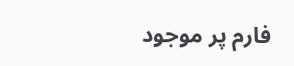فارم پر موجود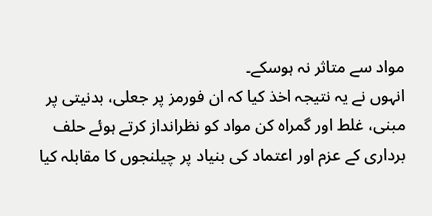مواد سے متاثر نہ ہوسکے۔
انہوں نے یہ نتیجہ اخذ کیا کہ ان فورمز پر جعلی، بدنیتی پر مبنی، غلط اور گمراہ کن مواد کو نظرانداز کرتے ہوئے حلف برداری کے عزم اور اعتماد کی بنیاد پر چیلنجوں کا مقابلہ کیا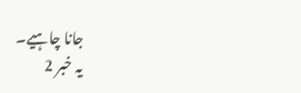جانا چاہیے۔
یہ خبر 2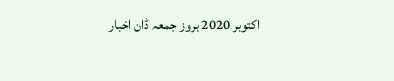اکتوبر 2020 بروز جمعہ ڈان اخبار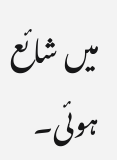میں شائع ہوئی۔